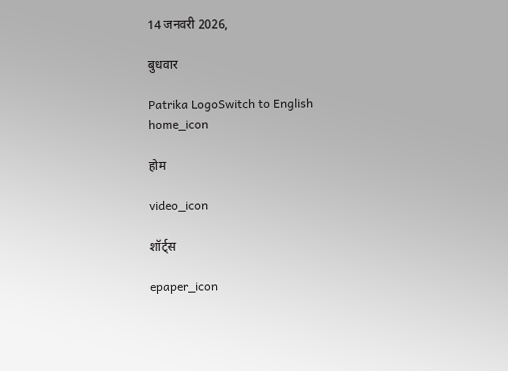14 जनवरी 2026,

बुधवार

Patrika LogoSwitch to English
home_icon

होम

video_icon

शॉर्ट्स

epaper_icon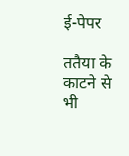ई-पेपर

ततैया के काटने से भी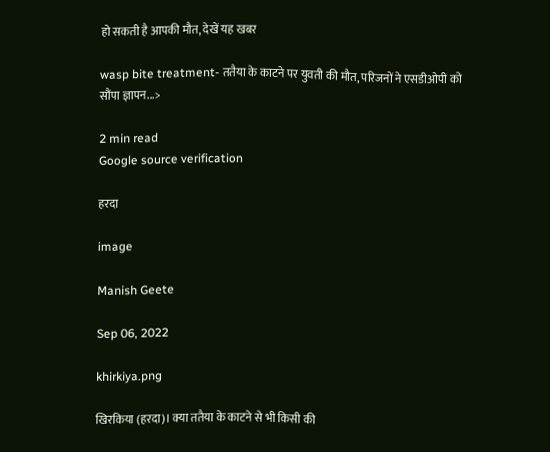हो सकती है आपकी मौत, देखें यह खबर

wasp bite treatment- ततैया के काटने पर युवती की मौत, परिजनों ने एसडीओपी को सौंपा ज्ञापन...>

2 min read
Google source verification

हरदा

image

Manish Geete

Sep 06, 2022

khirkiya.png

खिरकिया (हरदा)। क्या ततैया के काटने से भी किसी की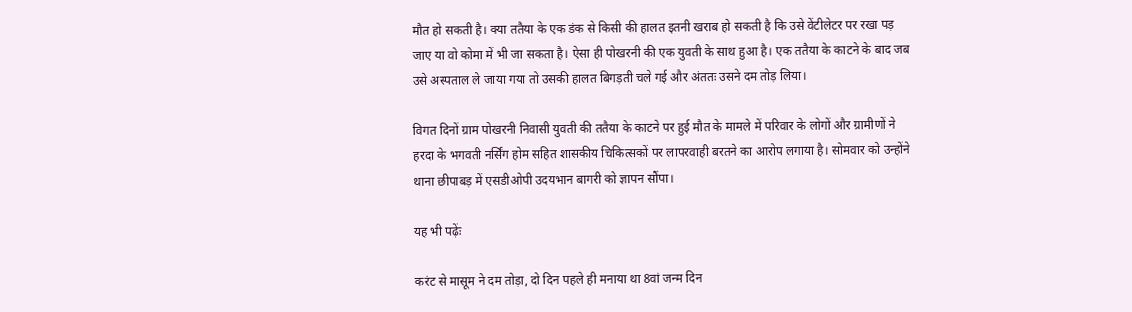मौत हो सकती है। क्या ततैया के एक डंक से किसी की हालत इतनी खराब हो सकती है कि उसे वेंटीलेटर पर रखा पड़ जाए या वो कोमा में भी जा सकता है। ऐसा ही पोखरनी की एक युवती के साथ हुआ है। एक ततैया के काटने के बाद जब उसे अस्पताल ले जाया गया तो उसकी हालत बिगड़ती चले गई और अंततः उसने दम तोड़ लिया।

विगत दिनों ग्राम पोखरनी निवासी युवती की ततैया के काटने पर हुई मौत के मामले में परिवार के लोगों और ग्रामीणों ने हरदा के भगवती नर्सिंग होम सहित शासकीय चिकित्सकों पर लापरवाही बरतने का आरोप लगाया है। सोमवार को उन्होंने थाना छीपाबड़ में एसडीओपी उदयभान बागरी को ज्ञापन सौंपा।

यह भी पढ़ेंः

करंट से मासूम ने दम तोड़ा, दो दिन पहले ही मनाया था 8वां जन्म दिन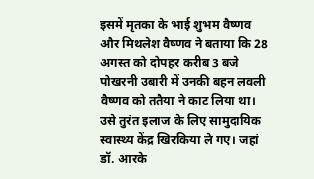इसमें मृतका के भाई शुभम वैष्णव और मिथलेश वैष्णव ने बताया कि 28 अगस्त को दोपहर करीब 3 बजे पोखरनी उबारी में उनकी बहन लवली वैष्णव को ततैया ने काट लिया था। उसे तुरंत इलाज के लिए सामुदायिक स्वास्थ्य केंद्र खिरकिया ले गए। जहां डॉ. आरके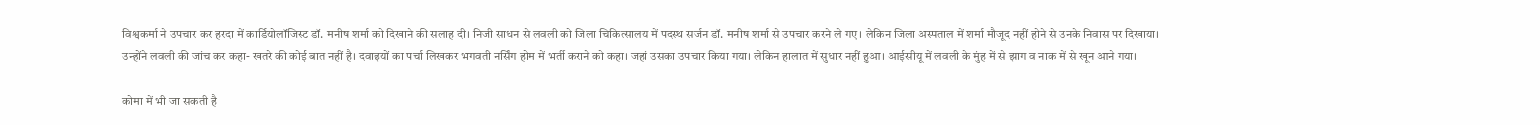विश्वकर्मा ने उपचार कर हरदा में कार्डियोलॉजिस्ट डॉ. मनीष शर्मा को दिखाने की सलाह दी। निजी साधन से लवली को जिला चिकित्सालय में पदस्थ सर्जन डॉ. मनीष शर्मा से उपचार करने ले गए। लेकिन जिला अस्पताल में शर्मा मौजूद नहीं होने से उनके निवास पर दिखाया। उन्होंने लवली की जांच कर कहा- खतरे की कोई बात नहीं है। दवाइयों का पर्चा लिखकर भगवती नर्सिंग होम में भर्ती कराने को कहा। जहां उसका उपचार किया गया। लेकिन हालात में सुधार नहीं हुआ। आईसीयू में लवली के मुंह में से झाग व नाक में से खून आने गया।

कोमा में भी जा सकती है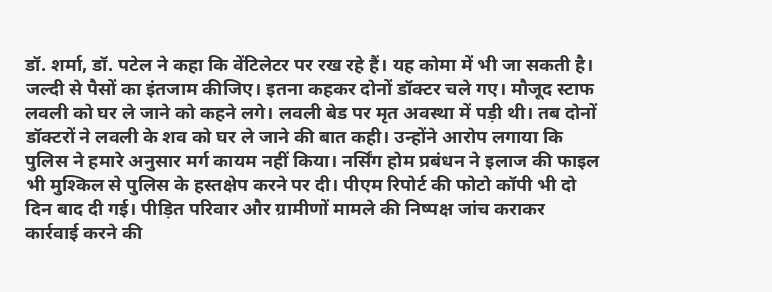डॉ. शर्मा, डॉ. पटेल ने कहा कि वेंटिलेटर पर रख रहे हैं। यह कोमा में भी जा सकती है। जल्दी से पैसों का इंतजाम कीजिए। इतना कहकर दोनों डॉक्टर चले गए। मौजूद स्टाफ लवली को घर ले जाने को कहने लगे। लवली बेड पर मृत अवस्था में पड़ी थी। तब दोनों डॉक्टरों ने लवली के शव को घर ले जाने की बात कही। उन्होंने आरोप लगाया कि पुलिस ने हमारे अनुसार मर्ग कायम नहीं किया। नर्सिंग होम प्रबंधन ने इलाज की फाइल भी मुश्किल से पुलिस के हस्तक्षेप करने पर दी। पीएम रिपोर्ट की फोटो कॉपी भी दो दिन बाद दी गई। पीड़ित परिवार और ग्रामीणों मामले की निष्पक्ष जांच कराकर कार्रवाई करने की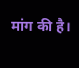मांग की है।